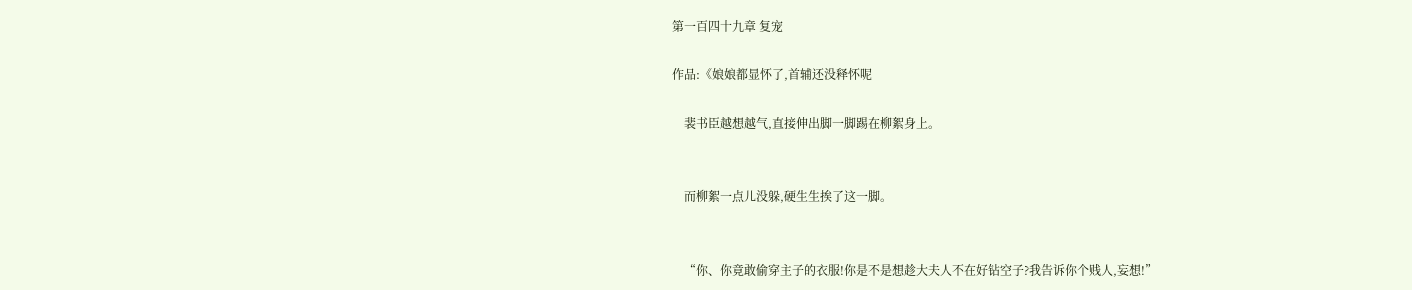第一百四十九章 复宠

作品:《娘娘都显怀了,首辅还没释怀呢

    裴书臣越想越气,直接伸出脚一脚踢在柳絮身上。


    而柳絮一点儿没躲,硬生生挨了这一脚。


    “你、你竟敢偷穿主子的衣服!你是不是想趁大夫人不在好钻空子?我告诉你个贱人,妄想!”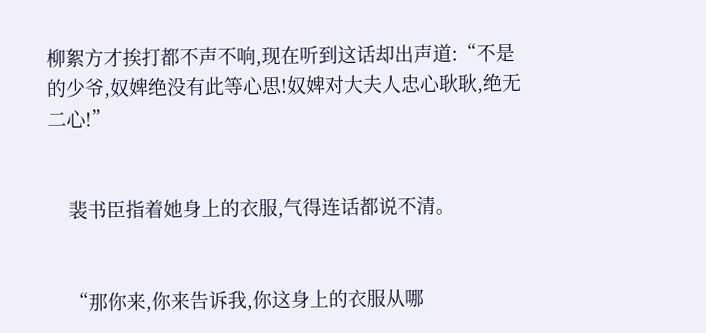柳絮方才挨打都不声不响,现在听到这话却出声道:“不是的少爷,奴婢绝没有此等心思!奴婢对大夫人忠心耿耿,绝无二心!”


    裴书臣指着她身上的衣服,气得连话都说不清。


    “那你来,你来告诉我,你这身上的衣服从哪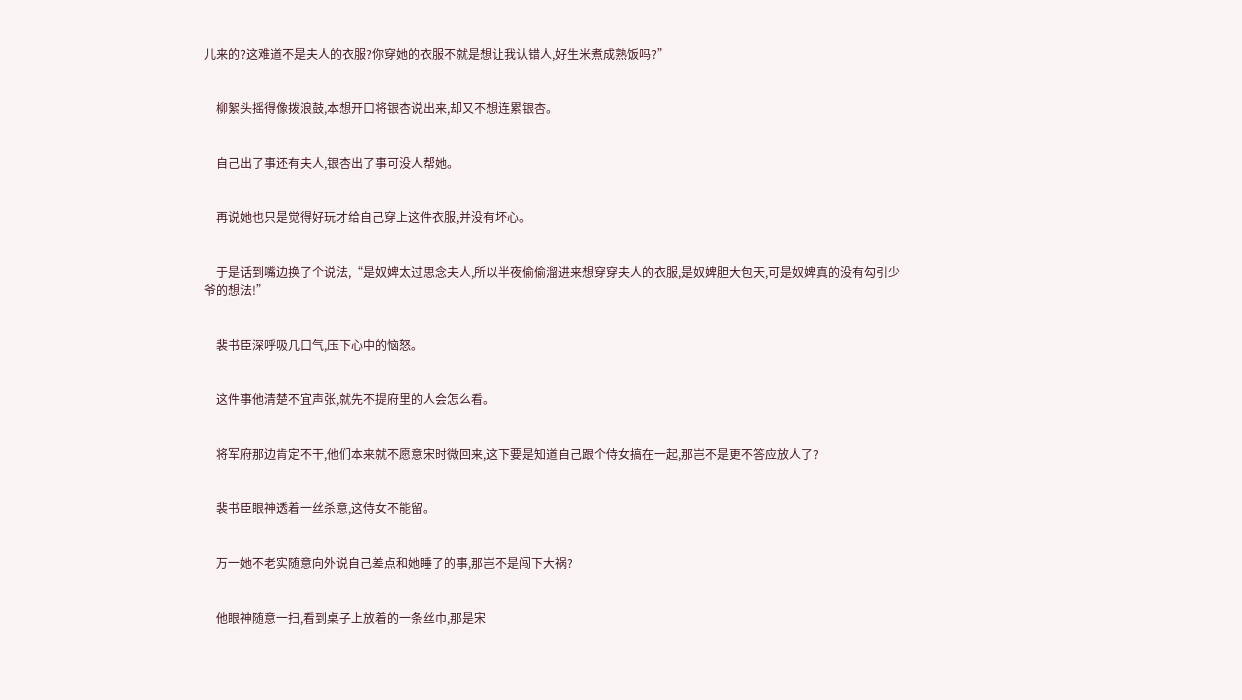儿来的?这难道不是夫人的衣服?你穿她的衣服不就是想让我认错人,好生米煮成熟饭吗?”


    柳絮头摇得像拨浪鼓,本想开口将银杏说出来,却又不想连累银杏。


    自己出了事还有夫人,银杏出了事可没人帮她。


    再说她也只是觉得好玩才给自己穿上这件衣服,并没有坏心。


    于是话到嘴边换了个说法,“是奴婢太过思念夫人,所以半夜偷偷溜进来想穿穿夫人的衣服,是奴婢胆大包天,可是奴婢真的没有勾引少爷的想法!”


    裴书臣深呼吸几口气,压下心中的恼怒。


    这件事他清楚不宜声张,就先不提府里的人会怎么看。


    将军府那边肯定不干,他们本来就不愿意宋时微回来,这下要是知道自己跟个侍女搞在一起,那岂不是更不答应放人了?


    裴书臣眼神透着一丝杀意,这侍女不能留。


    万一她不老实随意向外说自己差点和她睡了的事,那岂不是闯下大祸?


    他眼神随意一扫,看到桌子上放着的一条丝巾,那是宋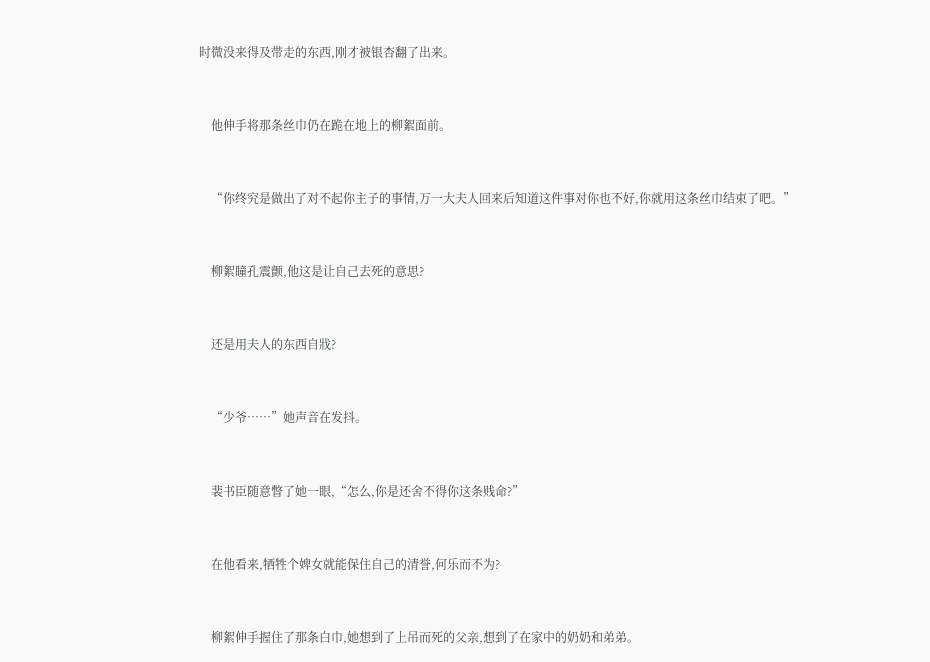时微没来得及带走的东西,刚才被银杏翻了出来。


    他伸手将那条丝巾仍在跪在地上的柳絮面前。


    “你终究是做出了对不起你主子的事情,万一大夫人回来后知道这件事对你也不好,你就用这条丝巾结束了吧。”


    柳絮瞳孔震颤,他这是让自己去死的意思?


    还是用夫人的东西自戕?


    “少爷……”她声音在发抖。


    裴书臣随意瞥了她一眼,“怎么,你是还舍不得你这条贱命?”


    在他看来,牺牲个婢女就能保住自己的清誉,何乐而不为?


    柳絮伸手握住了那条白巾,她想到了上吊而死的父亲,想到了在家中的奶奶和弟弟。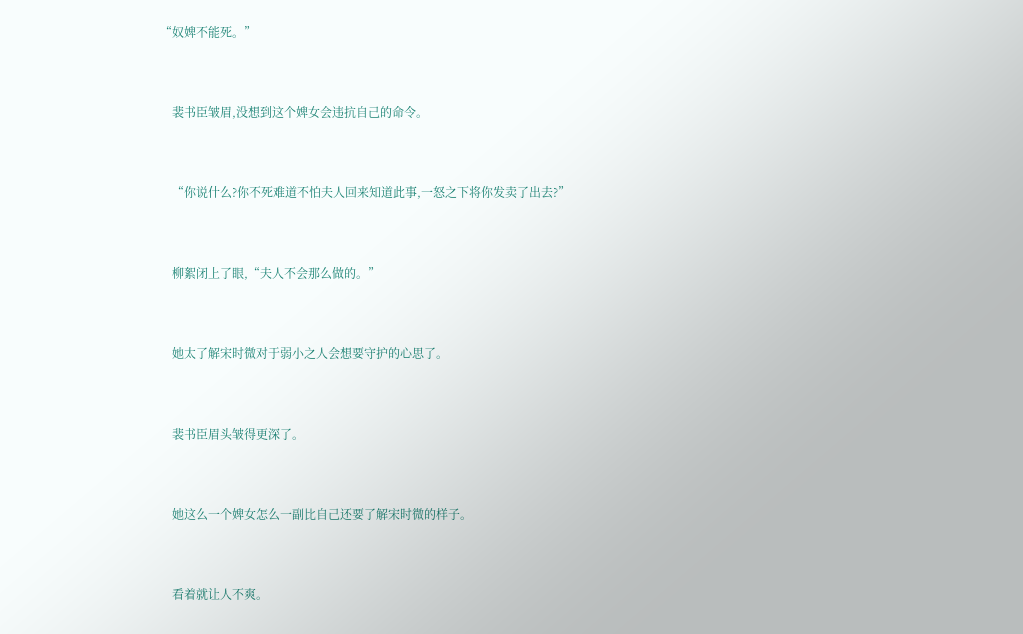“奴婢不能死。”


    裴书臣皱眉,没想到这个婢女会违抗自己的命令。


    “你说什么?你不死难道不怕夫人回来知道此事,一怒之下将你发卖了出去?”


    柳絮闭上了眼,“夫人不会那么做的。”


    她太了解宋时微对于弱小之人会想要守护的心思了。


    裴书臣眉头皱得更深了。


    她这么一个婢女怎么一副比自己还要了解宋时微的样子。


    看着就让人不爽。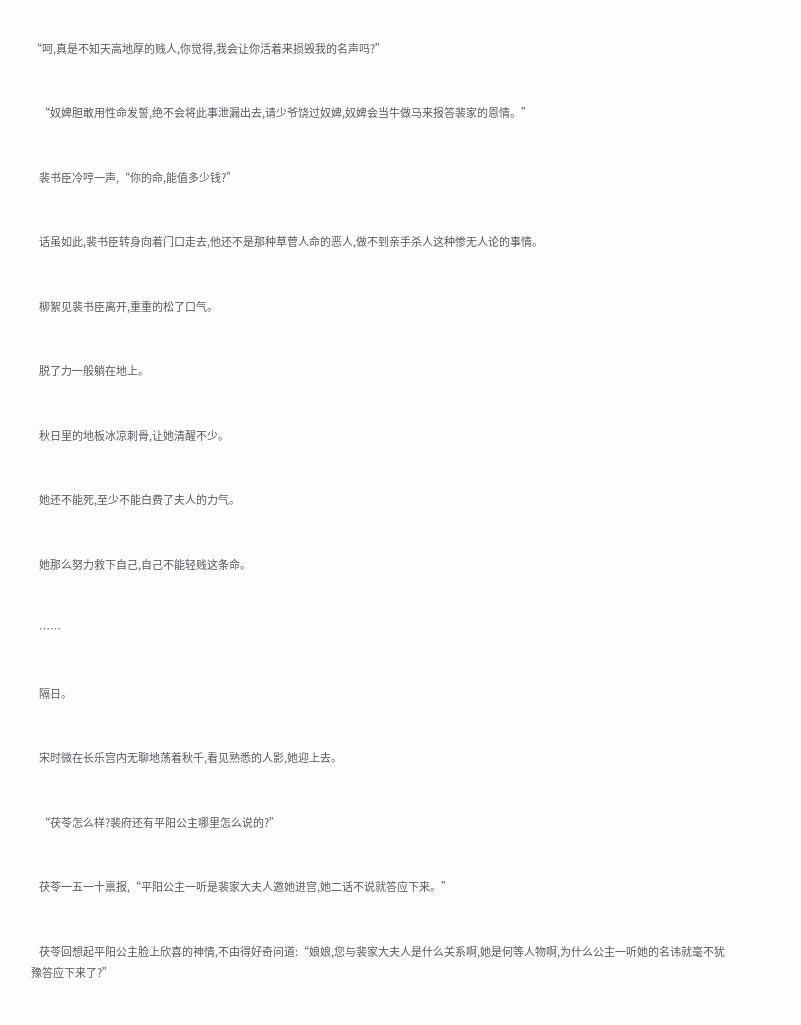“呵,真是不知天高地厚的贱人,你觉得,我会让你活着来损毁我的名声吗?”


    “奴婢胆敢用性命发誓,绝不会将此事泄漏出去,请少爷饶过奴婢,奴婢会当牛做马来报答裴家的恩情。”


    裴书臣冷哼一声,“你的命,能值多少钱?”


    话虽如此,裴书臣转身向着门口走去,他还不是那种草菅人命的恶人,做不到亲手杀人这种惨无人论的事情。


    柳絮见裴书臣离开,重重的松了口气。


    脱了力一般躺在地上。


    秋日里的地板冰凉刺骨,让她清醒不少。


    她还不能死,至少不能白费了夫人的力气。


    她那么努力救下自己,自己不能轻贱这条命。


    ……


    隔日。


    宋时微在长乐宫内无聊地荡着秋千,看见熟悉的人影,她迎上去。


    “茯苓怎么样?裴府还有平阳公主哪里怎么说的?”


    茯苓一五一十禀报,“平阳公主一听是裴家大夫人邀她进宫,她二话不说就答应下来。”


    茯苓回想起平阳公主脸上欣喜的神情,不由得好奇问道:“娘娘,您与裴家大夫人是什么关系啊,她是何等人物啊,为什么公主一听她的名讳就毫不犹豫答应下来了?”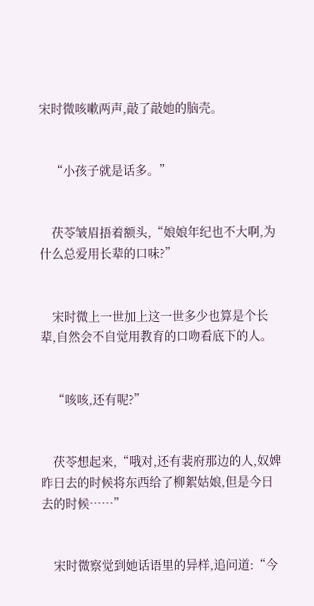宋时微咳嗽两声,敲了敲她的脑壳。


    “小孩子就是话多。”


    茯苓皱眉捂着额头,“娘娘年纪也不大啊,为什么总爱用长辈的口味?”


    宋时微上一世加上这一世多少也算是个长辈,自然会不自觉用教育的口吻看底下的人。


    “咳咳,还有呢?”


    茯苓想起来,“哦对,还有裴府那边的人,奴婢昨日去的时候将东西给了柳絮姑娘,但是今日去的时候……”


    宋时微察觉到她话语里的异样,追问道:“今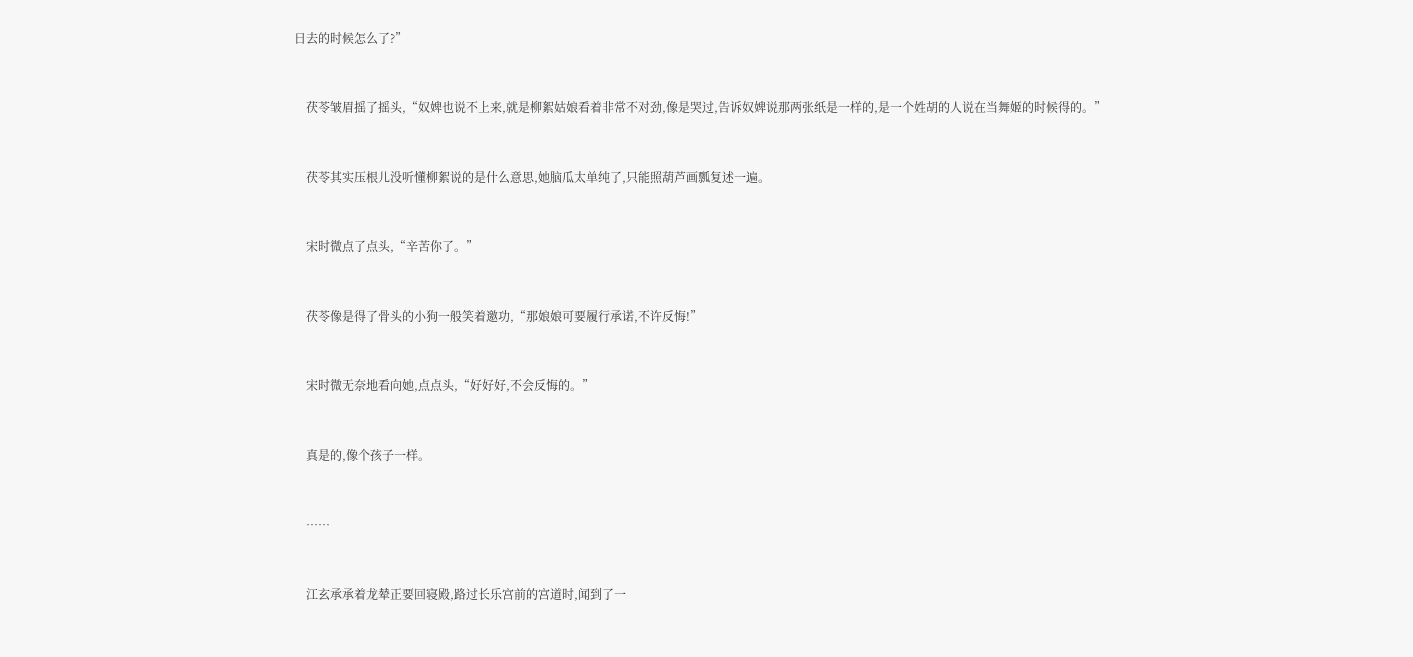日去的时候怎么了?”


    茯苓皱眉摇了摇头,“奴婢也说不上来,就是柳絮姑娘看着非常不对劲,像是哭过,告诉奴婢说那两张纸是一样的,是一个姓胡的人说在当舞姬的时候得的。”


    茯苓其实压根儿没听懂柳絮说的是什么意思,她脑瓜太单纯了,只能照葫芦画瓢复述一遍。


    宋时微点了点头,“辛苦你了。”


    茯苓像是得了骨头的小狗一般笑着邀功,“那娘娘可要履行承诺,不许反悔!”


    宋时微无奈地看向她,点点头,“好好好,不会反悔的。”


    真是的,像个孩子一样。


    ……


    江玄承承着龙辇正要回寝殿,路过长乐宫前的宫道时,闻到了一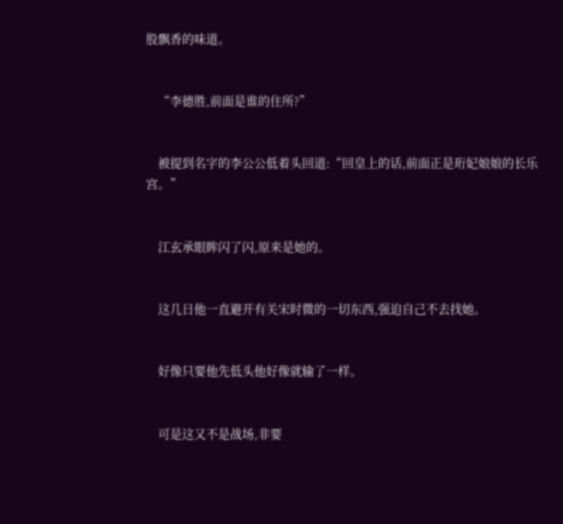股飘香的味道。


    “李德胜,前面是谁的住所?”


    被提到名字的李公公低着头回道:“回皇上的话,前面正是珩妃娘娘的长乐宫。”


    江玄承眼眸闪了闪,原来是她的。


    这几日他一直避开有关宋时微的一切东西,强迫自己不去找她。


    好像只要他先低头他好像就输了一样。


    可是这又不是战场,非要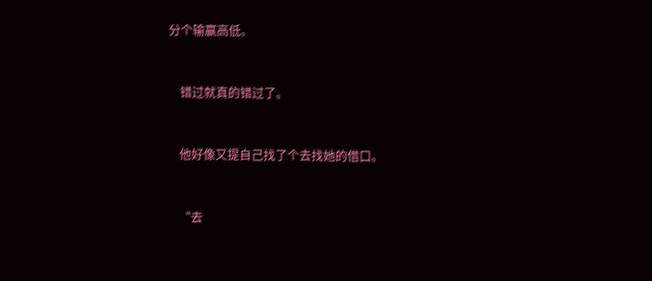分个输赢高低。


    错过就真的错过了。


    他好像又提自己找了个去找她的借口。


    “去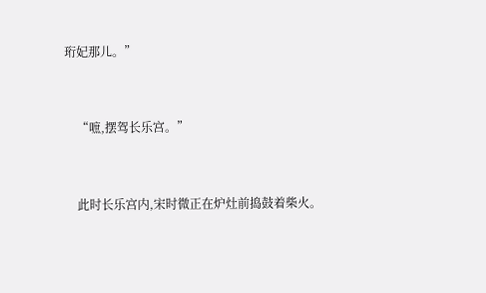珩妃那儿。”


    “嗻,摆驾长乐宫。”


    此时长乐宫内,宋时微正在炉灶前捣鼓着柴火。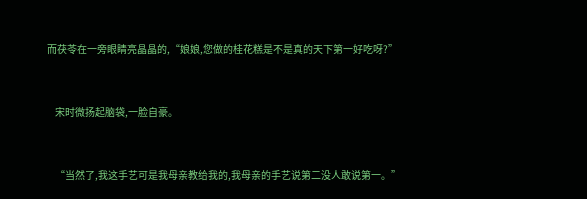而茯苓在一旁眼睛亮晶晶的,“娘娘,您做的桂花糕是不是真的天下第一好吃呀?”


    宋时微扬起脑袋,一脸自豪。


    “当然了,我这手艺可是我母亲教给我的,我母亲的手艺说第二没人敢说第一。”